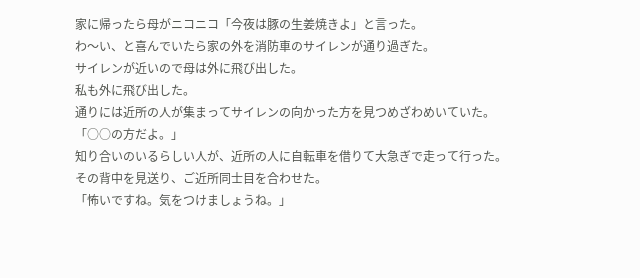家に帰ったら母がニコニコ「今夜は豚の生姜焼きよ」と言った。
わ〜い、と喜んでいたら家の外を消防車のサイレンが通り過ぎた。
サイレンが近いので母は外に飛び出した。
私も外に飛び出した。
通りには近所の人が集まってサイレンの向かった方を見つめざわめいていた。
「○○の方だよ。」
知り合いのいるらしい人が、近所の人に自転車を借りて大急ぎで走って行った。
その背中を見送り、ご近所同士目を合わせた。
「怖いですね。気をつけましょうね。」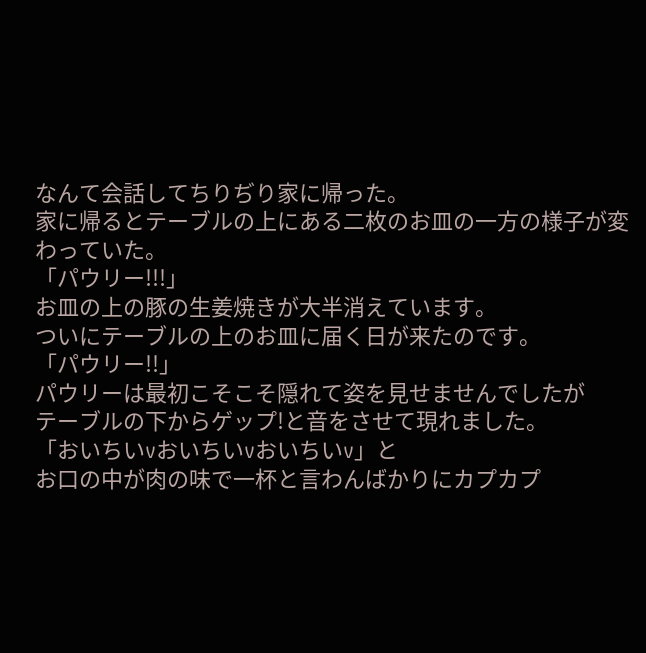なんて会話してちりぢり家に帰った。
家に帰るとテーブルの上にある二枚のお皿の一方の様子が変わっていた。
「パウリー!!!」
お皿の上の豚の生姜焼きが大半消えています。
ついにテーブルの上のお皿に届く日が来たのです。
「パウリー!!」
パウリーは最初こそこそ隠れて姿を見せませんでしたが
テーブルの下からゲップ!と音をさせて現れました。
「おいちいvおいちいvおいちいv」と
お口の中が肉の味で一杯と言わんばかりにカプカプ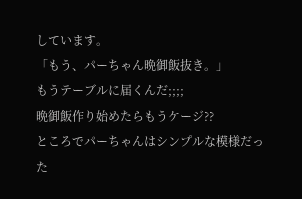しています。
「もう、パーちゃん晩御飯抜き。」
もうテーブルに届くんだ;;;;
晩御飯作り始めたらもうケージ??
ところでパーちゃんはシンプルな模様だった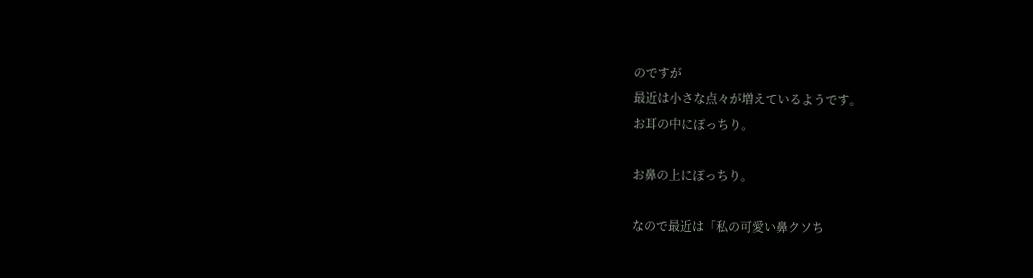のですが
最近は小さな点々が増えているようです。
お耳の中にぽっちり。

お鼻の上にぽっちり。

なので最近は「私の可愛い鼻クソち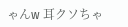ゃんw 耳クソちゃ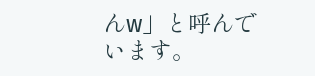んw」と呼んでいます。